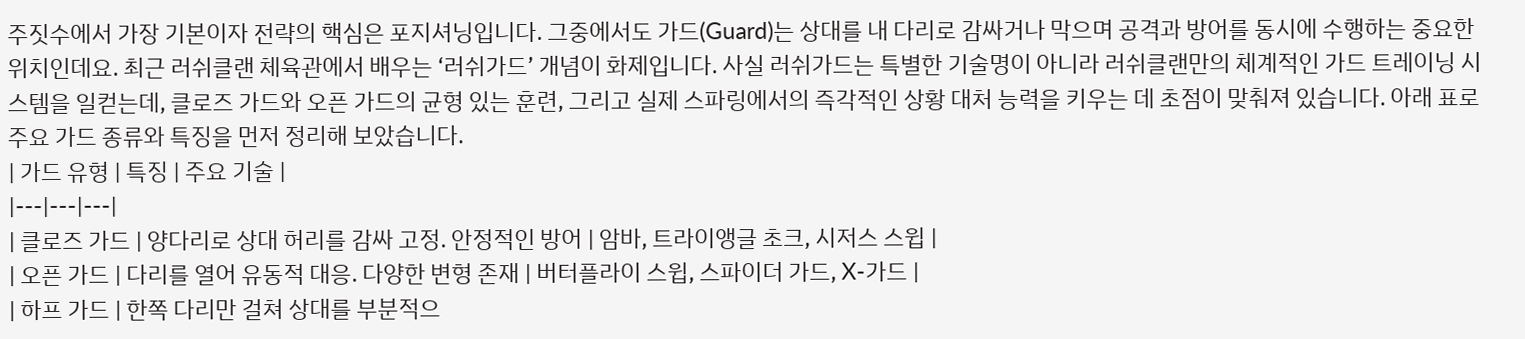주짓수에서 가장 기본이자 전략의 핵심은 포지셔닝입니다. 그중에서도 가드(Guard)는 상대를 내 다리로 감싸거나 막으며 공격과 방어를 동시에 수행하는 중요한 위치인데요. 최근 러쉬클랜 체육관에서 배우는 ‘러쉬가드’ 개념이 화제입니다. 사실 러쉬가드는 특별한 기술명이 아니라 러쉬클랜만의 체계적인 가드 트레이닝 시스템을 일컫는데, 클로즈 가드와 오픈 가드의 균형 있는 훈련, 그리고 실제 스파링에서의 즉각적인 상황 대처 능력을 키우는 데 초점이 맞춰져 있습니다. 아래 표로 주요 가드 종류와 특징을 먼저 정리해 보았습니다.
| 가드 유형 | 특징 | 주요 기술 |
|---|---|---|
| 클로즈 가드 | 양다리로 상대 허리를 감싸 고정. 안정적인 방어 | 암바, 트라이앵글 초크, 시저스 스윕 |
| 오픈 가드 | 다리를 열어 유동적 대응. 다양한 변형 존재 | 버터플라이 스윕, 스파이더 가드, X-가드 |
| 하프 가드 | 한쪽 다리만 걸쳐 상대를 부분적으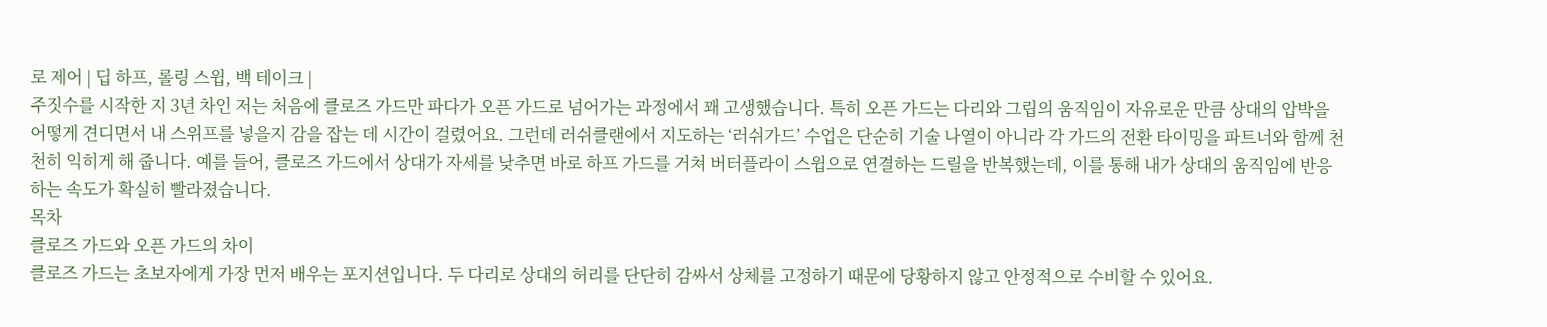로 제어 | 딥 하프, 롤링 스윕, 백 테이크 |
주짓수를 시작한 지 3년 차인 저는 처음에 클로즈 가드만 파다가 오픈 가드로 넘어가는 과정에서 꽤 고생했습니다. 특히 오픈 가드는 다리와 그립의 움직임이 자유로운 만큼 상대의 압박을 어떻게 견디면서 내 스위프를 넣을지 감을 잡는 데 시간이 걸렸어요. 그런데 러쉬클랜에서 지도하는 ‘러쉬가드’ 수업은 단순히 기술 나열이 아니라 각 가드의 전환 타이밍을 파트너와 함께 천천히 익히게 해 줍니다. 예를 들어, 클로즈 가드에서 상대가 자세를 낮추면 바로 하프 가드를 거쳐 버터플라이 스윕으로 연결하는 드릴을 반복했는데, 이를 통해 내가 상대의 움직임에 반응하는 속도가 확실히 빨라졌습니다.
목차
클로즈 가드와 오픈 가드의 차이
클로즈 가드는 초보자에게 가장 먼저 배우는 포지션입니다. 두 다리로 상대의 허리를 단단히 감싸서 상체를 고정하기 때문에 당황하지 않고 안정적으로 수비할 수 있어요.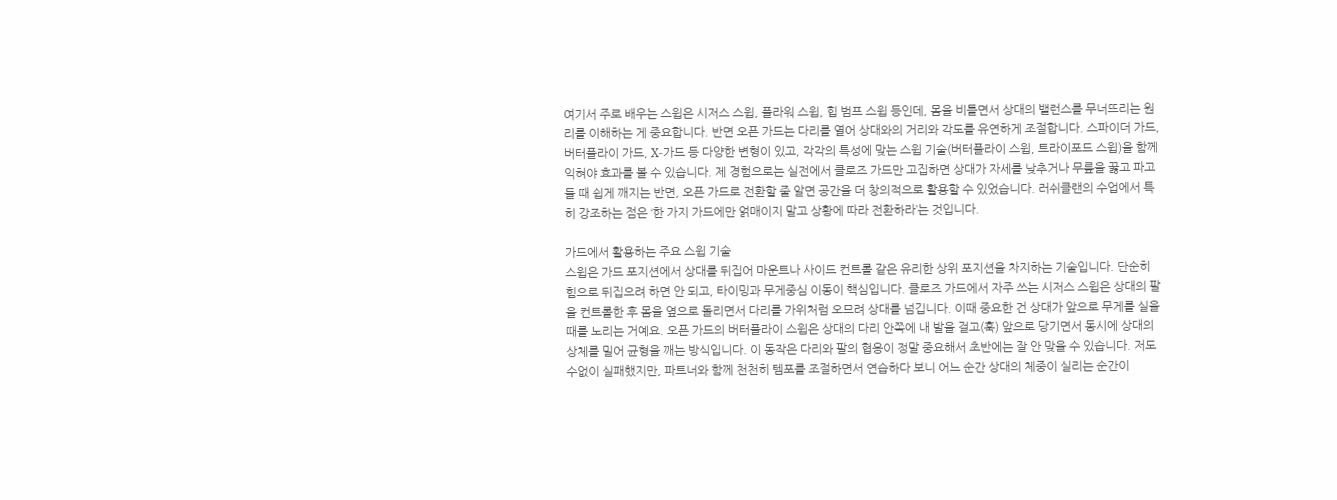여기서 주로 배우는 스윕은 시저스 스윕, 플라워 스윕, 힙 범프 스윕 등인데, 몸을 비틀면서 상대의 밸런스를 무너뜨리는 원리를 이해하는 게 중요합니다. 반면 오픈 가드는 다리를 열어 상대와의 거리와 각도를 유연하게 조절합니다. 스파이더 가드, 버터플라이 가드, X-가드 등 다양한 변형이 있고, 각각의 특성에 맞는 스윕 기술(버터플라이 스윕, 트라이포드 스윕)을 함께 익혀야 효과를 볼 수 있습니다. 제 경험으로는 실전에서 클로즈 가드만 고집하면 상대가 자세를 낮추거나 무릎을 꿇고 파고들 때 쉽게 깨지는 반면, 오픈 가드로 전환할 줄 알면 공간을 더 창의적으로 활용할 수 있었습니다. 러쉬클랜의 수업에서 특히 강조하는 점은 ‘한 가지 가드에만 얽매이지 말고 상황에 따라 전환하라’는 것입니다.

가드에서 활용하는 주요 스윕 기술
스윕은 가드 포지션에서 상대를 뒤집어 마운트나 사이드 컨트롤 같은 유리한 상위 포지션을 차지하는 기술입니다. 단순히 힘으로 뒤집으려 하면 안 되고, 타이밍과 무게중심 이동이 핵심입니다. 클로즈 가드에서 자주 쓰는 시저스 스윕은 상대의 팔을 컨트롤한 후 몸을 옆으로 돌리면서 다리를 가위처럼 오므려 상대를 넘깁니다. 이때 중요한 건 상대가 앞으로 무게를 실을 때를 노리는 거예요. 오픈 가드의 버터플라이 스윕은 상대의 다리 안쪽에 내 발을 걸고(훅) 앞으로 당기면서 동시에 상대의 상체를 밀어 균형을 깨는 방식입니다. 이 동작은 다리와 팔의 협응이 정말 중요해서 초반에는 잘 안 맞을 수 있습니다. 저도 수없이 실패했지만, 파트너와 함께 천천히 템포를 조절하면서 연습하다 보니 어느 순간 상대의 체중이 실리는 순간이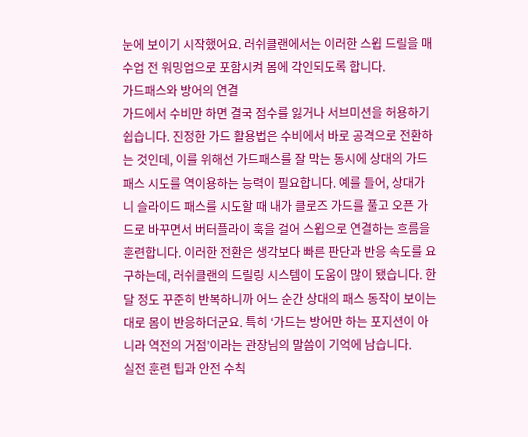눈에 보이기 시작했어요. 러쉬클랜에서는 이러한 스윕 드릴을 매 수업 전 워밍업으로 포함시켜 몸에 각인되도록 합니다.
가드패스와 방어의 연결
가드에서 수비만 하면 결국 점수를 잃거나 서브미션을 허용하기 쉽습니다. 진정한 가드 활용법은 수비에서 바로 공격으로 전환하는 것인데, 이를 위해선 가드패스를 잘 막는 동시에 상대의 가드패스 시도를 역이용하는 능력이 필요합니다. 예를 들어, 상대가 니 슬라이드 패스를 시도할 때 내가 클로즈 가드를 풀고 오픈 가드로 바꾸면서 버터플라이 훅을 걸어 스윕으로 연결하는 흐름을 훈련합니다. 이러한 전환은 생각보다 빠른 판단과 반응 속도를 요구하는데, 러쉬클랜의 드릴링 시스템이 도움이 많이 됐습니다. 한 달 정도 꾸준히 반복하니까 어느 순간 상대의 패스 동작이 보이는 대로 몸이 반응하더군요. 특히 ‘가드는 방어만 하는 포지션이 아니라 역전의 거점’이라는 관장님의 말씀이 기억에 남습니다.
실전 훈련 팁과 안전 수칙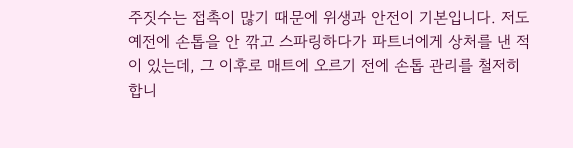주짓수는 접촉이 많기 때문에 위생과 안전이 기본입니다. 저도 예전에 손톱을 안 깎고 스파링하다가 파트너에게 상처를 낸 적이 있는데, 그 이후로 매트에 오르기 전에 손톱 관리를 철저히 합니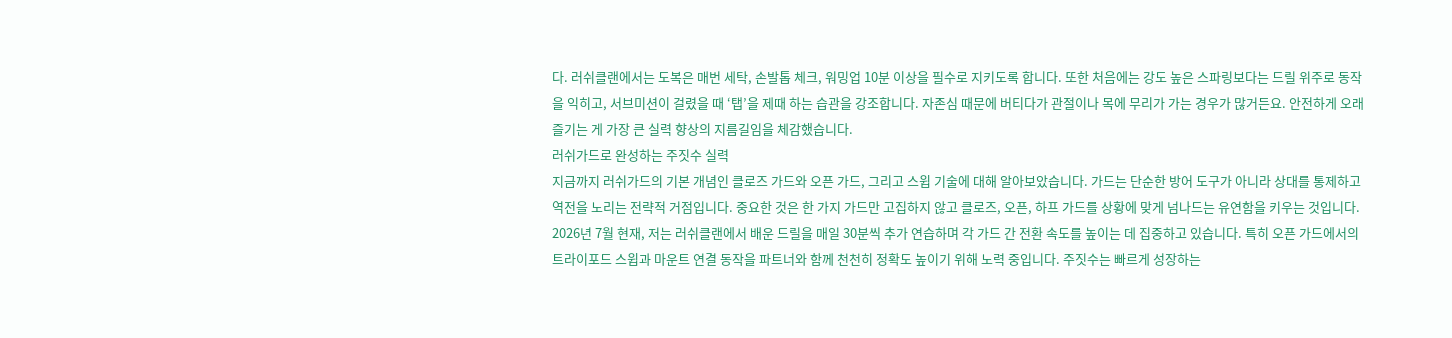다. 러쉬클랜에서는 도복은 매번 세탁, 손발톱 체크, 워밍업 10분 이상을 필수로 지키도록 합니다. 또한 처음에는 강도 높은 스파링보다는 드릴 위주로 동작을 익히고, 서브미션이 걸렸을 때 ‘탭’을 제때 하는 습관을 강조합니다. 자존심 때문에 버티다가 관절이나 목에 무리가 가는 경우가 많거든요. 안전하게 오래 즐기는 게 가장 큰 실력 향상의 지름길임을 체감했습니다.
러쉬가드로 완성하는 주짓수 실력
지금까지 러쉬가드의 기본 개념인 클로즈 가드와 오픈 가드, 그리고 스윕 기술에 대해 알아보았습니다. 가드는 단순한 방어 도구가 아니라 상대를 통제하고 역전을 노리는 전략적 거점입니다. 중요한 것은 한 가지 가드만 고집하지 않고 클로즈, 오픈, 하프 가드를 상황에 맞게 넘나드는 유연함을 키우는 것입니다. 2026년 7월 현재, 저는 러쉬클랜에서 배운 드릴을 매일 30분씩 추가 연습하며 각 가드 간 전환 속도를 높이는 데 집중하고 있습니다. 특히 오픈 가드에서의 트라이포드 스윕과 마운트 연결 동작을 파트너와 함께 천천히 정확도 높이기 위해 노력 중입니다. 주짓수는 빠르게 성장하는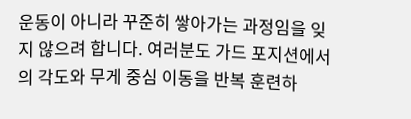운동이 아니라 꾸준히 쌓아가는 과정임을 잊지 않으려 합니다. 여러분도 가드 포지션에서의 각도와 무게 중심 이동을 반복 훈련하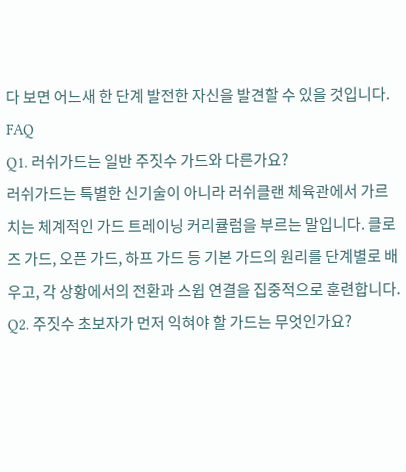다 보면 어느새 한 단계 발전한 자신을 발견할 수 있을 것입니다.
FAQ
Q1. 러쉬가드는 일반 주짓수 가드와 다른가요?
러쉬가드는 특별한 신기술이 아니라 러쉬클랜 체육관에서 가르치는 체계적인 가드 트레이닝 커리큘럼을 부르는 말입니다. 클로즈 가드, 오픈 가드, 하프 가드 등 기본 가드의 원리를 단계별로 배우고, 각 상황에서의 전환과 스윕 연결을 집중적으로 훈련합니다.
Q2. 주짓수 초보자가 먼저 익혀야 할 가드는 무엇인가요?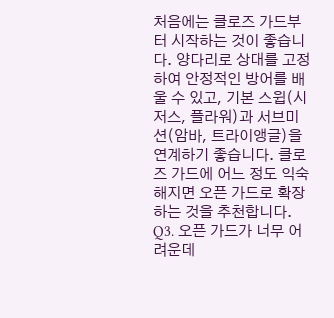처음에는 클로즈 가드부터 시작하는 것이 좋습니다. 양다리로 상대를 고정하여 안정적인 방어를 배울 수 있고, 기본 스윕(시저스, 플라워)과 서브미션(암바, 트라이앵글)을 연계하기 좋습니다. 클로즈 가드에 어느 정도 익숙해지면 오픈 가드로 확장하는 것을 추천합니다.
Q3. 오픈 가드가 너무 어려운데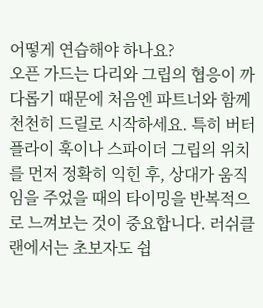어떻게 연습해야 하나요?
오픈 가드는 다리와 그립의 협응이 까다롭기 때문에 처음엔 파트너와 함께 천천히 드릴로 시작하세요. 특히 버터플라이 훅이나 스파이더 그립의 위치를 먼저 정확히 익힌 후, 상대가 움직임을 주었을 때의 타이밍을 반복적으로 느껴보는 것이 중요합니다. 러쉬클랜에서는 초보자도 쉽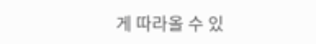게 따라올 수 있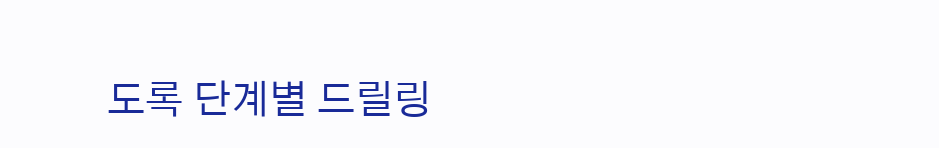도록 단계별 드릴링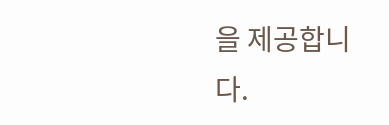을 제공합니다.